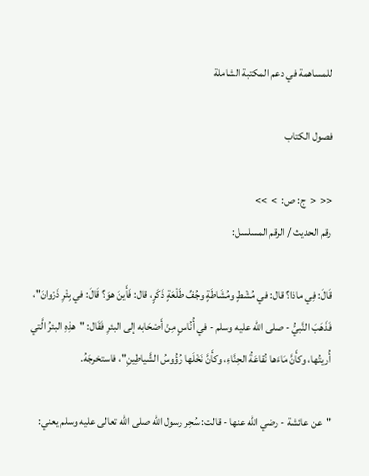للمساهمة في دعم المكتبة الشاملة

فصول الكتاب

<<  <  ج: ص:  >  >>
رقم الحديث / الرقم المسلسل:

قَالَ: فِي ماذا؟ قال: في مُشْطٍ ومُشَاطَةٍ وجُفِّ طَلْعَةٍ ذَكَرٍ، قال: فَأَينَ هوَ؟ قَالَ: في بِئْرِ ذَرْوانَ"، فَذَهَبَ النَّبيُّ - صلى الله عليه وسلم - في أُنُاسٍ مِنْ أَصْحَابه إلى البئرِ فَقَال: "هذِهِ البئرُ الَّتي أُريتُها، وكأَنَّ مَاءَها نُقاعَةُ الحِنَّاءِ، وكأَنَّ نَخْلَها رُؤُوسُ الشَّياطِينِ"، فاستخرجَهُ.

"عن عائشة - رضي الله عنها - قالت: سُحِر رسول الله صلى الله تعالى عليه وسلم يعني: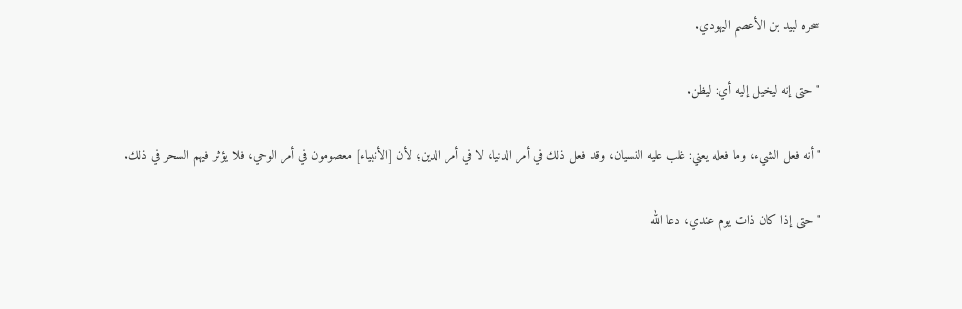سحره لبيد بن الأعصم اليهودي.

"حتى إنه ليخيل إليه أي: ليظن.

"أنه فعل الشيء، وما فعله يعني: غلب عليه النسيان، وقد فعل ذلك في أمر الدنيا، لا في أمر الدين؛ لأن [الأنبياء] معصومون في أمر الوحي، فلا يؤثر فيهم السحر في ذلك.

"حتى إذا كان ذات يوم عندي، دعا الله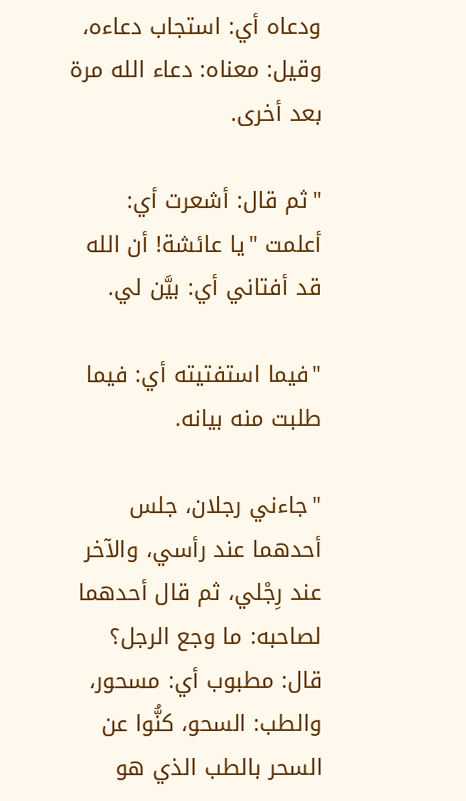ودعاه أي: استجاب دعاءه، وقيل: معناه: دعاء الله مرة بعد أخرى.

"ثم قال: أشعرت أي: أعلمت "يا عائشة! أن الله قد أفتاني أي: بيَّن لي.

"فيما استفتيته أي: فيما طلبت منه بيانه.

"جاءني رجلان، جلس أحدهما عند رأسي، والآخر عند رِجْلي، ثم قال أحدهما لصاحبه: ما وجع الرجل؟ قال: مطبوب أي: مسحور، والطب: السحو، كنُّوا عن السحر بالطب الذي هو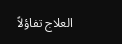العلاج تفاؤلاً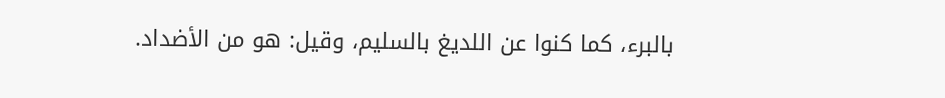بالبرء، كما كنوا عن اللديغ بالسليم، وقيل: هو من الأضداد.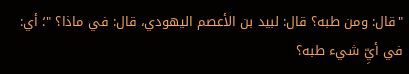"قال: ومن طبه؟ قال: لبيد بن الأعصم اليهودي، قال: في ماذا؟ "؛ أي: في أيِّ شيء طبه؟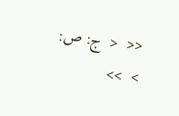<<  <  ج: ص:  >  >>